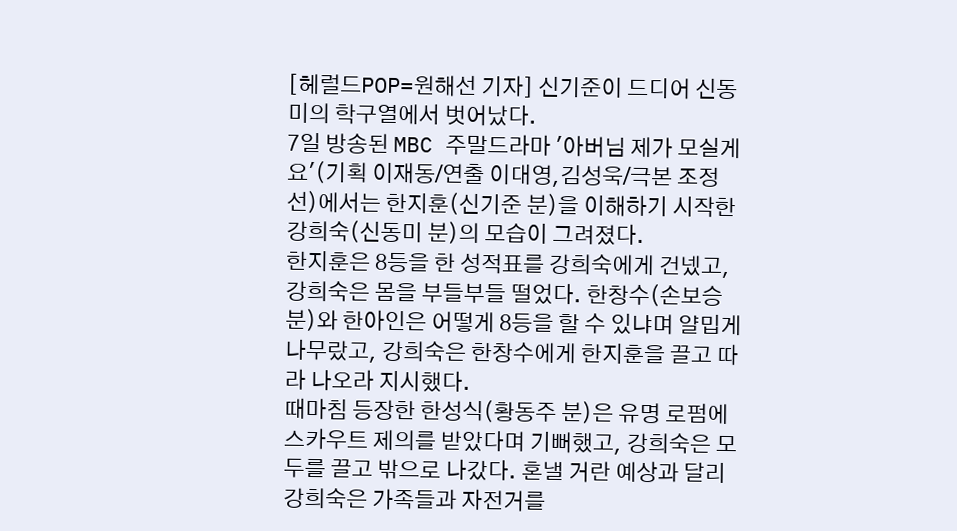[헤럴드POP=원해선 기자] 신기준이 드디어 신동미의 학구열에서 벗어났다.
7일 방송된 MBC 주말드라마 '아버님 제가 모실게요'(기획 이재동/연출 이대영,김성욱/극본 조정선)에서는 한지훈(신기준 분)을 이해하기 시작한 강희숙(신동미 분)의 모습이 그려졌다.
한지훈은 8등을 한 성적표를 강희숙에게 건넸고, 강희숙은 몸을 부들부들 떨었다. 한창수(손보승 분)와 한아인은 어떻게 8등을 할 수 있냐며 얄밉게 나무랐고, 강희숙은 한창수에게 한지훈을 끌고 따라 나오라 지시했다.
때마침 등장한 한성식(황동주 분)은 유명 로펌에 스카우트 제의를 받았다며 기뻐했고, 강희숙은 모두를 끌고 밖으로 나갔다. 혼낼 거란 예상과 달리 강희숙은 가족들과 자전거를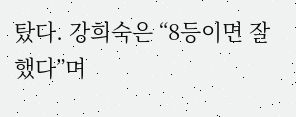탔다. 강희숙은 “8등이면 잘했다”며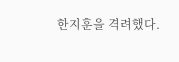한지훈을 격려했다.